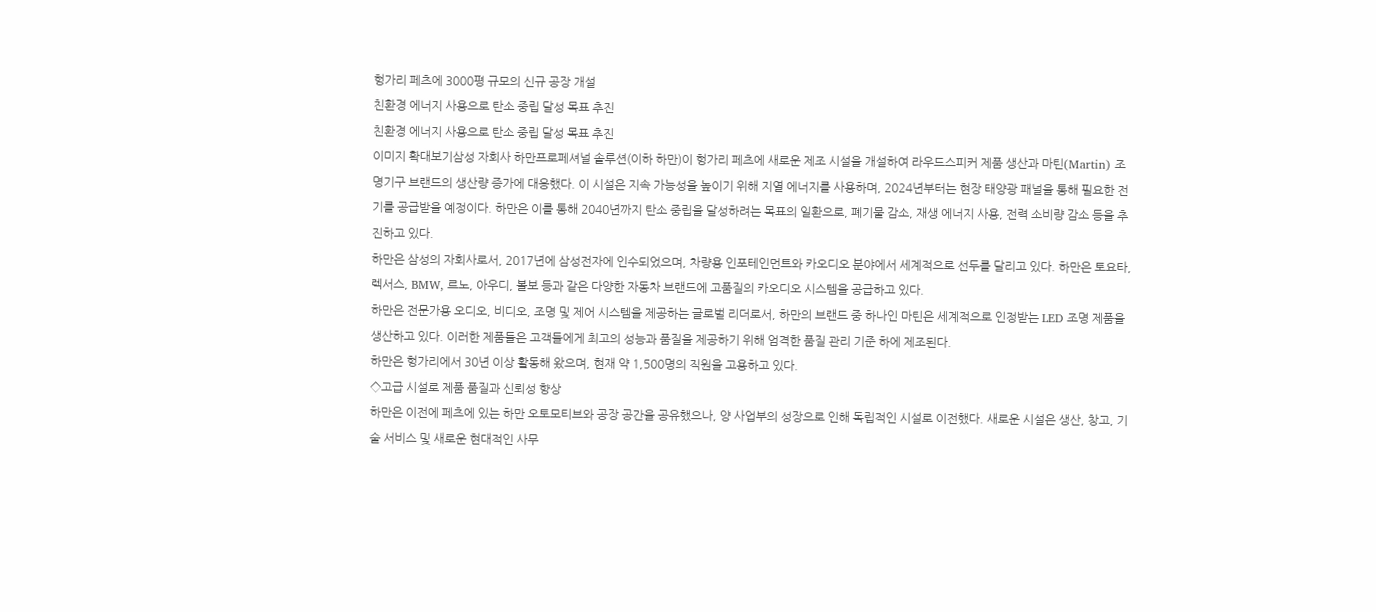헝가리 페츠에 3000평 규모의 신규 공장 개설
친환경 에너지 사용으로 탄소 중립 달성 목표 추진
친환경 에너지 사용으로 탄소 중립 달성 목표 추진
이미지 확대보기삼성 자회사 하만프로페셔널 솔루션(이하 하만)이 헝가리 페츠에 새로운 제조 시설을 개설하여 라우드스피커 제품 생산과 마틴(Martin) 조명기구 브랜드의 생산량 증가에 대응했다. 이 시설은 지속 가능성을 높이기 위해 지열 에너지를 사용하며, 2024년부터는 현장 태양광 패널을 통해 필요한 전기를 공급받을 예정이다. 하만은 이를 통해 2040년까지 탄소 중립을 달성하려는 목표의 일환으로, 폐기물 감소, 재생 에너지 사용, 전력 소비량 감소 등을 추진하고 있다.
하만은 삼성의 자회사로서, 2017년에 삼성전자에 인수되었으며, 차량용 인포테인먼트와 카오디오 분야에서 세계적으로 선두를 달리고 있다. 하만은 토요타, 렉서스, BMW, 르노, 아우디, 볼보 등과 같은 다양한 자동차 브랜드에 고품질의 카오디오 시스템을 공급하고 있다.
하만은 전문가용 오디오, 비디오, 조명 및 제어 시스템을 제공하는 글로벌 리더로서, 하만의 브랜드 중 하나인 마틴은 세계적으로 인정받는 LED 조명 제품을 생산하고 있다. 이러한 제품들은 고객들에게 최고의 성능과 품질을 제공하기 위해 엄격한 품질 관리 기준 하에 제조된다.
하만은 헝가리에서 30년 이상 활동해 왔으며, 현재 약 1,500명의 직원을 고용하고 있다.
◇고급 시설로 제품 품질과 신뢰성 향상
하만은 이전에 페츠에 있는 하만 오토모티브와 공장 공간을 공유했으나, 양 사업부의 성장으로 인해 독립적인 시설로 이전했다. 새로운 시설은 생산, 창고, 기술 서비스 및 새로운 현대적인 사무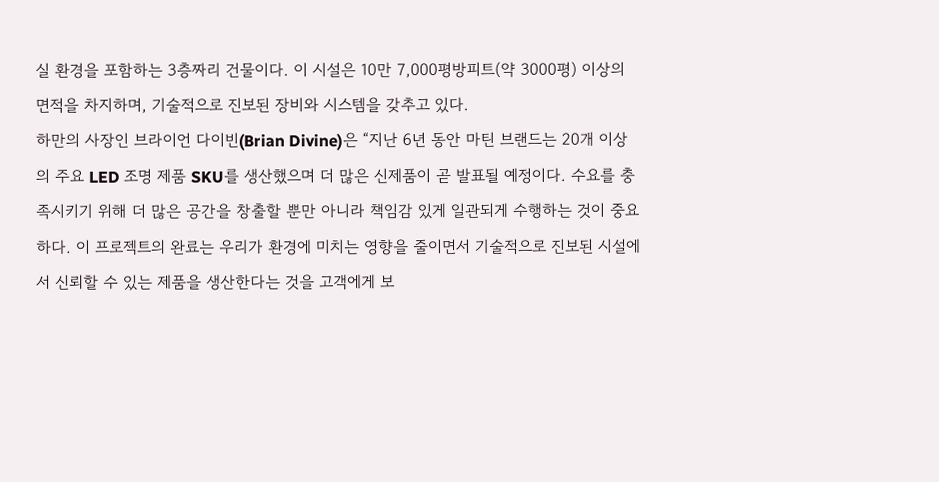실 환경을 포함하는 3층짜리 건물이다. 이 시설은 10만 7,000평방피트(약 3000평) 이상의 면적을 차지하며, 기술적으로 진보된 장비와 시스템을 갖추고 있다.
하만의 사장인 브라이언 다이빈(Brian Divine)은 “지난 6년 동안 마틴 브랜드는 20개 이상의 주요 LED 조명 제품 SKU를 생산했으며 더 많은 신제품이 곧 발표될 예정이다. 수요를 충족시키기 위해 더 많은 공간을 창출할 뿐만 아니라 책임감 있게 일관되게 수행하는 것이 중요하다. 이 프로젝트의 완료는 우리가 환경에 미치는 영향을 줄이면서 기술적으로 진보된 시설에서 신뢰할 수 있는 제품을 생산한다는 것을 고객에게 보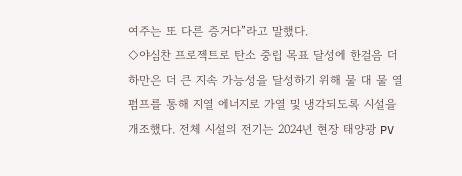여주는 또 다른 증거다”라고 말했다.
◇야심찬 프로젝트로 탄소 중립 목표 달성에 한걸음 더
하만은 더 큰 지속 가능성을 달성하기 위해 물 대 물 열 펌프를 통해 지열 에너지로 가열 및 냉각되도록 시설을 개조했다. 전체 시설의 전기는 2024년 현장 태양광 PV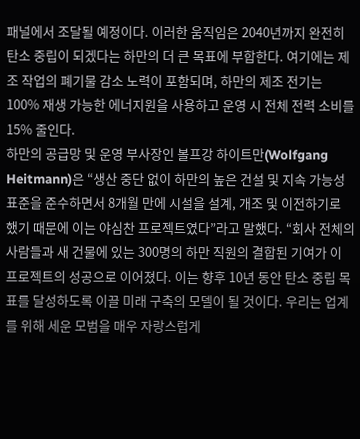패널에서 조달될 예정이다. 이러한 움직임은 2040년까지 완전히 탄소 중립이 되겠다는 하만의 더 큰 목표에 부합한다. 여기에는 제조 작업의 폐기물 감소 노력이 포함되며, 하만의 제조 전기는 100% 재생 가능한 에너지원을 사용하고 운영 시 전체 전력 소비를 15% 줄인다.
하만의 공급망 및 운영 부사장인 볼프강 하이트만(Wolfgang Heitmann)은 “생산 중단 없이 하만의 높은 건설 및 지속 가능성 표준을 준수하면서 8개월 만에 시설을 설계, 개조 및 이전하기로 했기 때문에 이는 야심찬 프로젝트였다”라고 말했다. “회사 전체의 사람들과 새 건물에 있는 300명의 하만 직원의 결합된 기여가 이 프로젝트의 성공으로 이어졌다. 이는 향후 10년 동안 탄소 중립 목표를 달성하도록 이끌 미래 구축의 모델이 될 것이다. 우리는 업계를 위해 세운 모범을 매우 자랑스럽게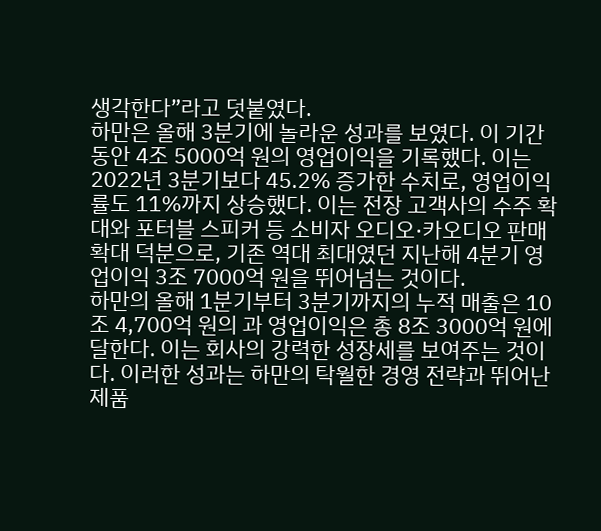생각한다”라고 덧붙였다.
하만은 올해 3분기에 놀라운 성과를 보였다. 이 기간 동안 4조 5000억 원의 영업이익을 기록했다. 이는 2022년 3분기보다 45.2% 증가한 수치로, 영업이익률도 11%까지 상승했다. 이는 전장 고객사의 수주 확대와 포터블 스피커 등 소비자 오디오·카오디오 판매 확대 덕분으로, 기존 역대 최대였던 지난해 4분기 영업이익 3조 7000억 원을 뛰어넘는 것이다.
하만의 올해 1분기부터 3분기까지의 누적 매출은 10조 4,700억 원의 과 영업이익은 총 8조 3000억 원에 달한다. 이는 회사의 강력한 성장세를 보여주는 것이다. 이러한 성과는 하만의 탁월한 경영 전략과 뛰어난 제품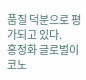품질 덕분으로 평가되고 있다.
홍정화 글로벌이코노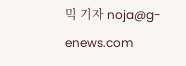믹 기자 noja@g-enews.com